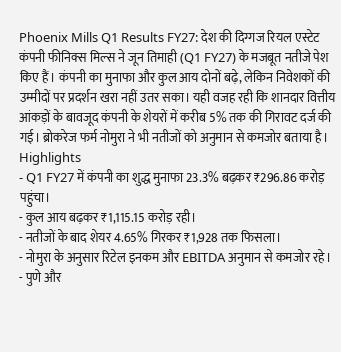Phoenix Mills Q1 Results FY27: देश की दिग्गज रियल एस्टेट कंपनी फीनिक्स मिल्स ने जून तिमाही (Q1 FY27) के मजबूत नतीजे पेश किए हैं। कंपनी का मुनाफा और कुल आय दोनों बढ़े, लेकिन निवेशकों की उम्मीदों पर प्रदर्शन खरा नहीं उतर सका। यही वजह रही कि शानदार वित्तीय आंकड़ों के बावजूद कंपनी के शेयरों में करीब 5% तक की गिरावट दर्ज की गई। ब्रोकरेज फर्म नोमुरा ने भी नतीजों को अनुमान से कमजोर बताया है।
Highlights
- Q1 FY27 में कंपनी का शुद्ध मुनाफा 23.3% बढ़कर ₹296.86 करोड़ पहुंचा।
- कुल आय बढ़कर ₹1,115.15 करोड़ रही।
- नतीजों के बाद शेयर 4.65% गिरकर ₹1,928 तक फिसला।
- नोमुरा के अनुसार रिटेल इनकम और EBITDA अनुमान से कमजोर रहे।
- पुणे और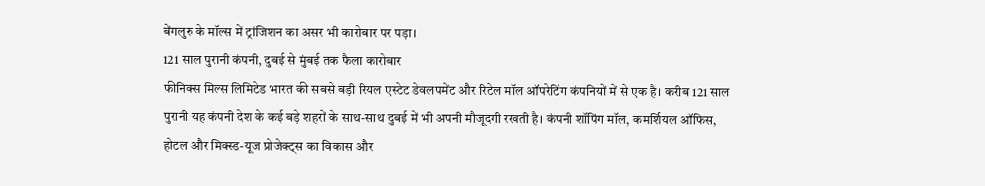बेंगलुरु के मॉल्स में ट्रांजिशन का असर भी कारोबार पर पड़ा।
121 साल पुरानी कंपनी, दुबई से मुंबई तक फैला कारोबार
फीनिक्स मिल्स लिमिटेड भारत की सबसे बड़ी रियल एस्टेट डेवलपमेंट और रिटेल मॉल ऑपरेटिंग कंपनियों में से एक है। करीब 121 साल पुरानी यह कंपनी देश के कई बड़े शहरों के साथ-साथ दुबई में भी अपनी मौजूदगी रखती है। कंपनी शॉपिंग मॉल, कमर्शियल ऑफिस, होटल और मिक्स्ड-यूज प्रोजेक्ट्स का विकास और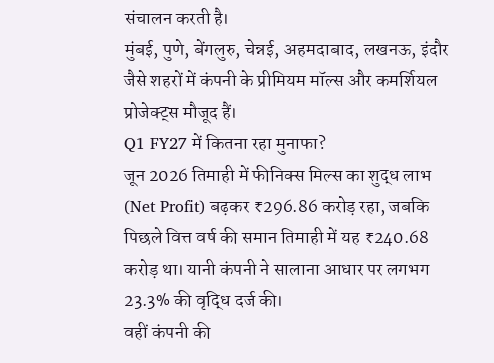संचालन करती है।
मुंबई, पुणे, बेंगलुरु, चेन्नई, अहमदाबाद, लखनऊ, इंदौर जैसे शहरों में कंपनी के प्रीमियम मॉल्स और कमर्शियल प्रोजेक्ट्स मौजूद हैं।
Q1 FY27 में कितना रहा मुनाफा?
जून 2026 तिमाही में फीनिक्स मिल्स का शुद्ध लाभ (Net Profit) बढ़कर ₹296.86 करोड़ रहा, जबकि पिछले वित्त वर्ष की समान तिमाही में यह ₹240.68 करोड़ था। यानी कंपनी ने सालाना आधार पर लगभग 23.3% की वृद्धि दर्ज की।
वहीं कंपनी की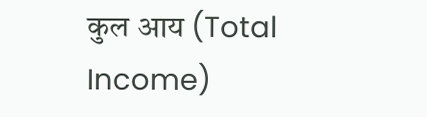कुल आय (Total Income)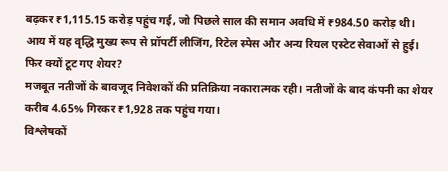बढ़कर ₹1,115.15 करोड़ पहुंच गई, जो पिछले साल की समान अवधि में ₹984.50 करोड़ थी। आय में यह वृद्धि मुख्य रूप से प्रॉपर्टी लीजिंग, रिटेल स्पेस और अन्य रियल एस्टेट सेवाओं से हुई।
फिर क्यों टूट गए शेयर?
मजबूत नतीजों के बावजूद निवेशकों की प्रतिक्रिया नकारात्मक रही। नतीजों के बाद कंपनी का शेयर करीब 4.65% गिरकर ₹1,928 तक पहुंच गया।
विश्लेषकों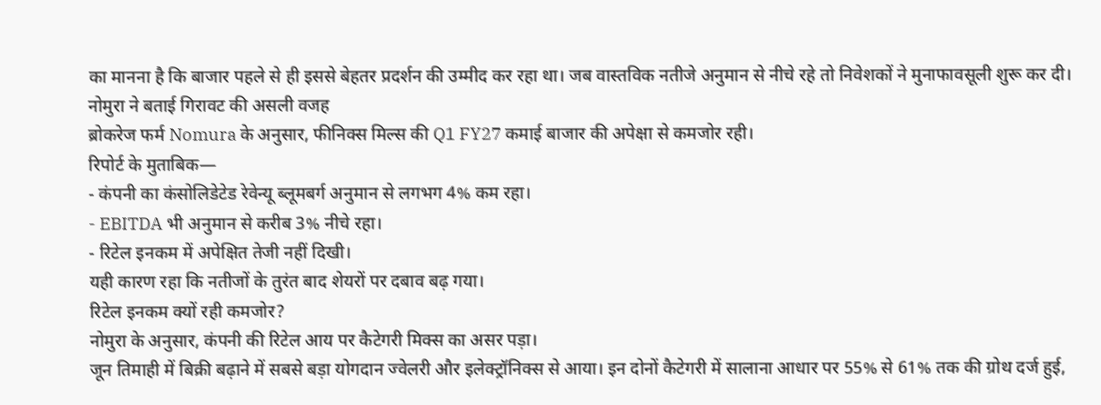का मानना है कि बाजार पहले से ही इससे बेहतर प्रदर्शन की उम्मीद कर रहा था। जब वास्तविक नतीजे अनुमान से नीचे रहे तो निवेशकों ने मुनाफावसूली शुरू कर दी।
नोमुरा ने बताई गिरावट की असली वजह
ब्रोकरेज फर्म Nomura के अनुसार, फीनिक्स मिल्स की Q1 FY27 कमाई बाजार की अपेक्षा से कमजोर रही।
रिपोर्ट के मुताबिक—
- कंपनी का कंसोलिडेटेड रेवेन्यू ब्लूमबर्ग अनुमान से लगभग 4% कम रहा।
- EBITDA भी अनुमान से करीब 3% नीचे रहा।
- रिटेल इनकम में अपेक्षित तेजी नहीं दिखी।
यही कारण रहा कि नतीजों के तुरंत बाद शेयरों पर दबाव बढ़ गया।
रिटेल इनकम क्यों रही कमजोर?
नोमुरा के अनुसार, कंपनी की रिटेल आय पर कैटेगरी मिक्स का असर पड़ा।
जून तिमाही में बिक्री बढ़ाने में सबसे बड़ा योगदान ज्वेलरी और इलेक्ट्रॉनिक्स से आया। इन दोनों कैटेगरी में सालाना आधार पर 55% से 61% तक की ग्रोथ दर्ज हुई,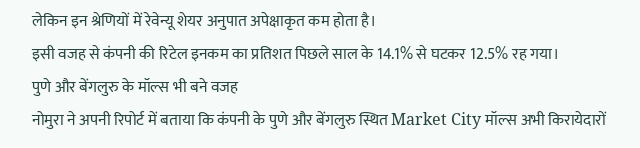लेकिन इन श्रेणियों में रेवेन्यू शेयर अनुपात अपेक्षाकृत कम होता है।
इसी वजह से कंपनी की रिटेल इनकम का प्रतिशत पिछले साल के 14.1% से घटकर 12.5% रह गया।
पुणे और बेंगलुरु के मॉल्स भी बने वजह
नोमुरा ने अपनी रिपोर्ट में बताया कि कंपनी के पुणे और बेंगलुरु स्थित Market City मॉल्स अभी किरायेदारों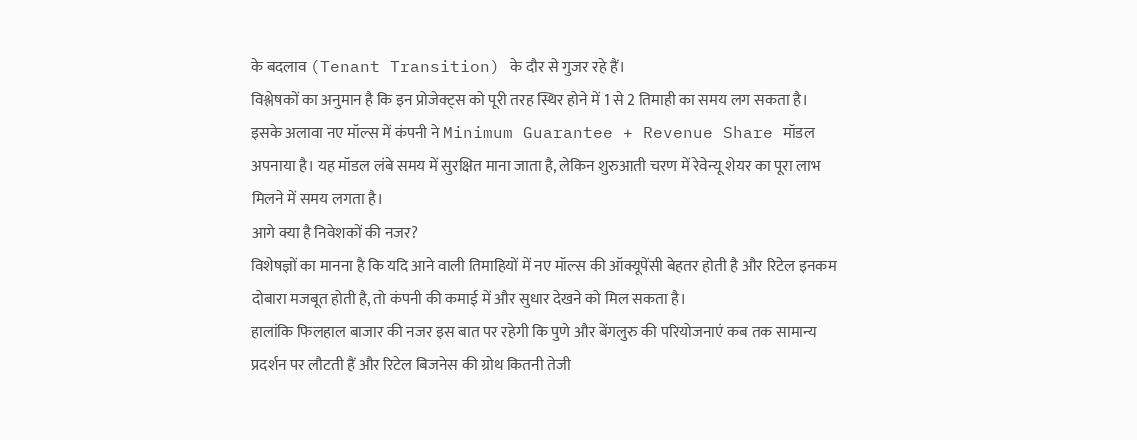के बदलाव (Tenant Transition) के दौर से गुजर रहे हैं।
विश्लेषकों का अनुमान है कि इन प्रोजेक्ट्स को पूरी तरह स्थिर होने में 1 से 2 तिमाही का समय लग सकता है।
इसके अलावा नए मॉल्स में कंपनी ने Minimum Guarantee + Revenue Share मॉडल अपनाया है। यह मॉडल लंबे समय में सुरक्षित माना जाता है, लेकिन शुरुआती चरण में रेवेन्यू शेयर का पूरा लाभ मिलने में समय लगता है।
आगे क्या है निवेशकों की नजर?
विशेषज्ञों का मानना है कि यदि आने वाली तिमाहियों में नए मॉल्स की ऑक्यूपेंसी बेहतर होती है और रिटेल इनकम दोबारा मजबूत होती है, तो कंपनी की कमाई में और सुधार देखने को मिल सकता है।
हालांकि फिलहाल बाजार की नजर इस बात पर रहेगी कि पुणे और बेंगलुरु की परियोजनाएं कब तक सामान्य प्रदर्शन पर लौटती हैं और रिटेल बिजनेस की ग्रोथ कितनी तेजी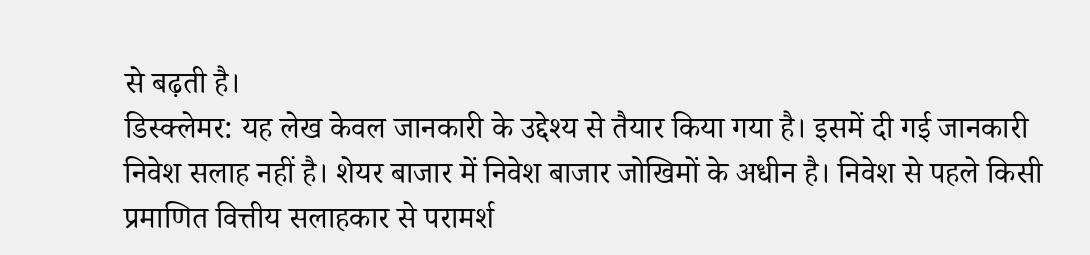से बढ़ती है।
डिस्क्लेमर: यह लेख केवल जानकारी के उद्देश्य से तैयार किया गया है। इसमें दी गई जानकारी निवेश सलाह नहीं है। शेयर बाजार में निवेश बाजार जोखिमों के अधीन है। निवेश से पहले किसी प्रमाणित वित्तीय सलाहकार से परामर्श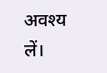अवश्य लें।